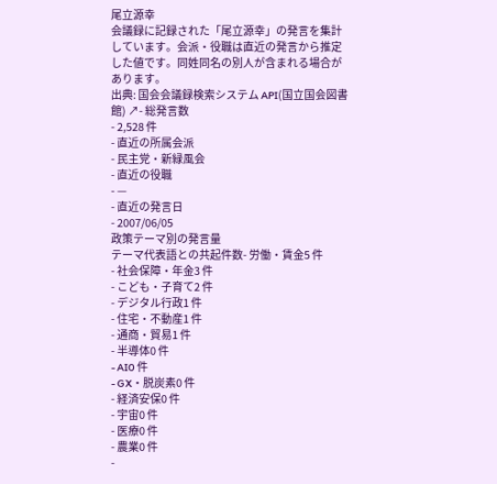尾立源幸
会議録に記録された「尾立源幸」の発言を集計しています。会派・役職は直近の発言から推定した値です。同姓同名の別人が含まれる場合があります。
出典: 国会会議録検索システム API(国立国会図書館) ↗- 総発言数
- 2,528 件
- 直近の所属会派
- 民主党・新緑風会
- 直近の役職
- —
- 直近の発言日
- 2007/06/05
政策テーマ別の発言量
テーマ代表語との共起件数- 労働・賃金5 件
- 社会保障・年金3 件
- こども・子育て2 件
- デジタル行政1 件
- 住宅・不動産1 件
- 通商・貿易1 件
- 半導体0 件
- AI0 件
- GX・脱炭素0 件
- 経済安保0 件
- 宇宙0 件
- 医療0 件
- 農業0 件
-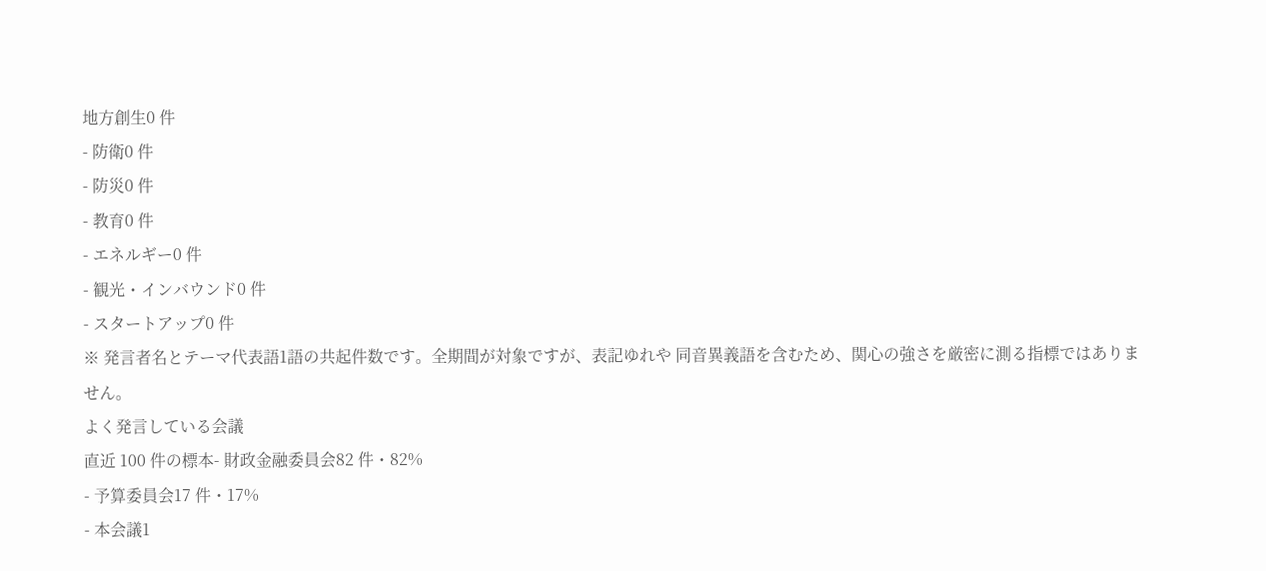地方創生0 件
- 防衛0 件
- 防災0 件
- 教育0 件
- エネルギー0 件
- 観光・インバウンド0 件
- スタートアップ0 件
※ 発言者名とテーマ代表語1語の共起件数です。全期間が対象ですが、表記ゆれや 同音異義語を含むため、関心の強さを厳密に測る指標ではありません。
よく発言している会議
直近 100 件の標本- 財政金融委員会82 件・82%
- 予算委員会17 件・17%
- 本会議1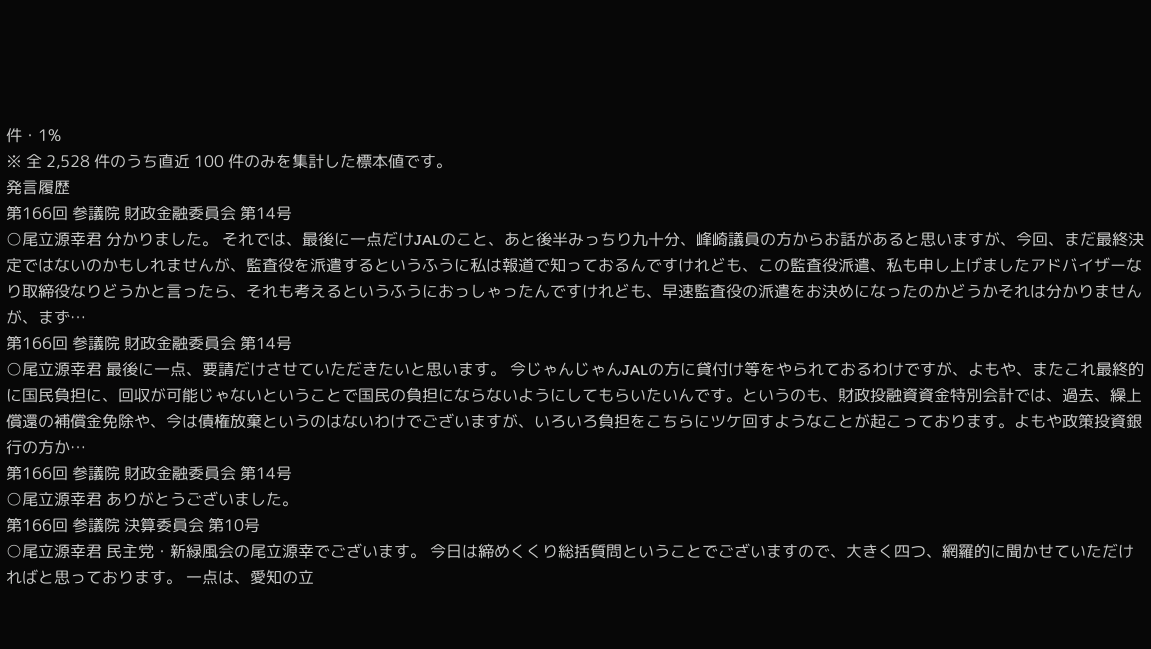件・1%
※ 全 2,528 件のうち直近 100 件のみを集計した標本値です。
発言履歴
第166回 参議院 財政金融委員会 第14号
○尾立源幸君 分かりました。 それでは、最後に一点だけJALのこと、あと後半みっちり九十分、峰崎議員の方からお話があると思いますが、今回、まだ最終決定ではないのかもしれませんが、監査役を派遣するというふうに私は報道で知っておるんですけれども、この監査役派遣、私も申し上げましたアドバイザーなり取締役なりどうかと言ったら、それも考えるというふうにおっしゃったんですけれども、早速監査役の派遣をお決めになったのかどうかそれは分かりませんが、まず…
第166回 参議院 財政金融委員会 第14号
○尾立源幸君 最後に一点、要請だけさせていただきたいと思います。 今じゃんじゃんJALの方に貸付け等をやられておるわけですが、よもや、またこれ最終的に国民負担に、回収が可能じゃないということで国民の負担にならないようにしてもらいたいんです。というのも、財政投融資資金特別会計では、過去、繰上償還の補償金免除や、今は債権放棄というのはないわけでございますが、いろいろ負担をこちらにツケ回すようなことが起こっております。よもや政策投資銀行の方か…
第166回 参議院 財政金融委員会 第14号
○尾立源幸君 ありがとうございました。
第166回 参議院 決算委員会 第10号
○尾立源幸君 民主党・新緑風会の尾立源幸でございます。 今日は締めくくり総括質問ということでございますので、大きく四つ、網羅的に聞かせていただければと思っております。 一点は、愛知の立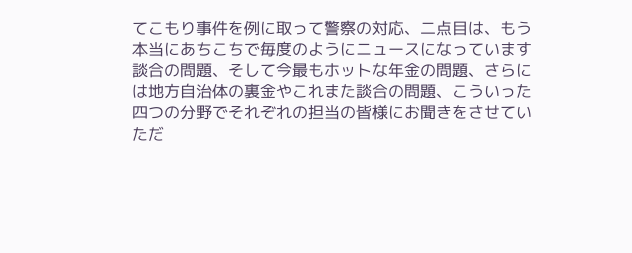てこもり事件を例に取って警察の対応、二点目は、もう本当にあちこちで毎度のようにニュースになっています談合の問題、そして今最もホットな年金の問題、さらには地方自治体の裏金やこれまた談合の問題、こういった四つの分野でそれぞれの担当の皆様にお聞きをさせていただ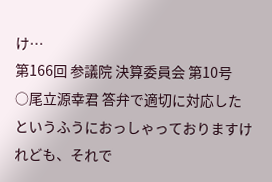け…
第166回 参議院 決算委員会 第10号
○尾立源幸君 答弁で適切に対応したというふうにおっしゃっておりますけれども、それで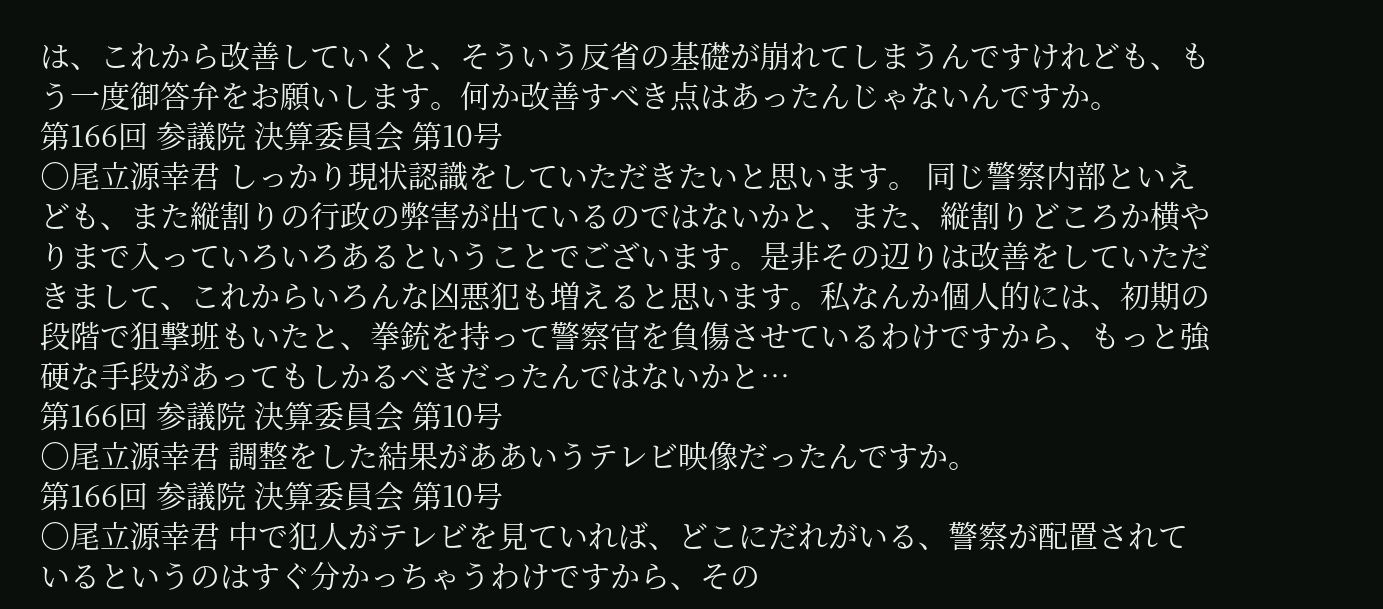は、これから改善していくと、そういう反省の基礎が崩れてしまうんですけれども、もう一度御答弁をお願いします。何か改善すべき点はあったんじゃないんですか。
第166回 参議院 決算委員会 第10号
○尾立源幸君 しっかり現状認識をしていただきたいと思います。 同じ警察内部といえども、また縦割りの行政の弊害が出ているのではないかと、また、縦割りどころか横やりまで入っていろいろあるということでございます。是非その辺りは改善をしていただきまして、これからいろんな凶悪犯も増えると思います。私なんか個人的には、初期の段階で狙撃班もいたと、拳銃を持って警察官を負傷させているわけですから、もっと強硬な手段があってもしかるべきだったんではないかと…
第166回 参議院 決算委員会 第10号
○尾立源幸君 調整をした結果がああいうテレビ映像だったんですか。
第166回 参議院 決算委員会 第10号
○尾立源幸君 中で犯人がテレビを見ていれば、どこにだれがいる、警察が配置されているというのはすぐ分かっちゃうわけですから、その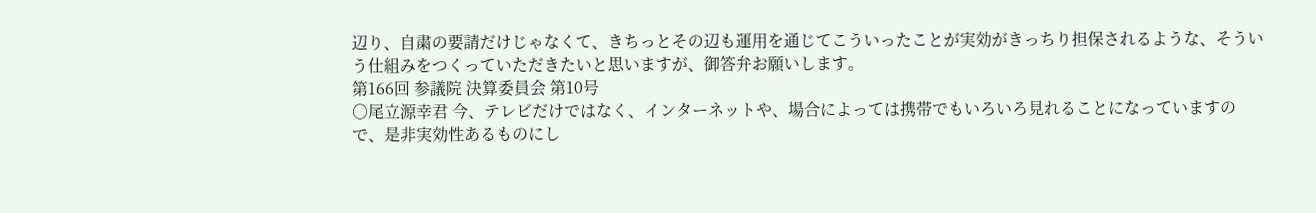辺り、自粛の要請だけじゃなくて、きちっとその辺も運用を通じてこういったことが実効がきっちり担保されるような、そういう仕組みをつくっていただきたいと思いますが、御答弁お願いします。
第166回 参議院 決算委員会 第10号
○尾立源幸君 今、テレビだけではなく、インターネットや、場合によっては携帯でもいろいろ見れることになっていますので、是非実効性あるものにし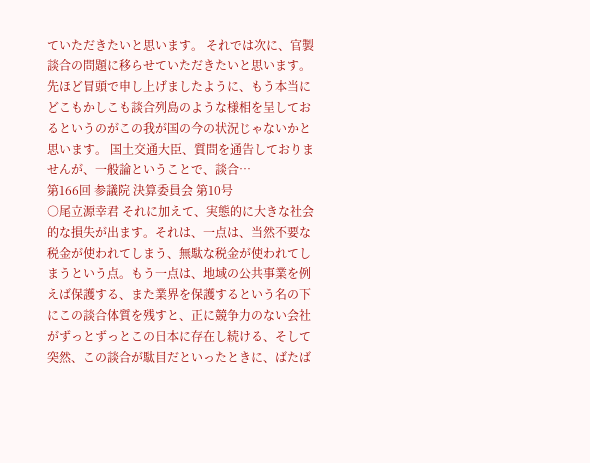ていただきたいと思います。 それでは次に、官製談合の問題に移らせていただきたいと思います。 先ほど冒頭で申し上げましたように、もう本当にどこもかしこも談合列島のような様相を呈しておるというのがこの我が国の今の状況じゃないかと思います。 国土交通大臣、質問を通告しておりませんが、一般論ということで、談合…
第166回 参議院 決算委員会 第10号
○尾立源幸君 それに加えて、実態的に大きな社会的な損失が出ます。それは、一点は、当然不要な税金が使われてしまう、無駄な税金が使われてしまうという点。もう一点は、地域の公共事業を例えば保護する、また業界を保護するという名の下にこの談合体質を残すと、正に競争力のない会社がずっとずっとこの日本に存在し続ける、そして突然、この談合が駄目だといったときに、ばたば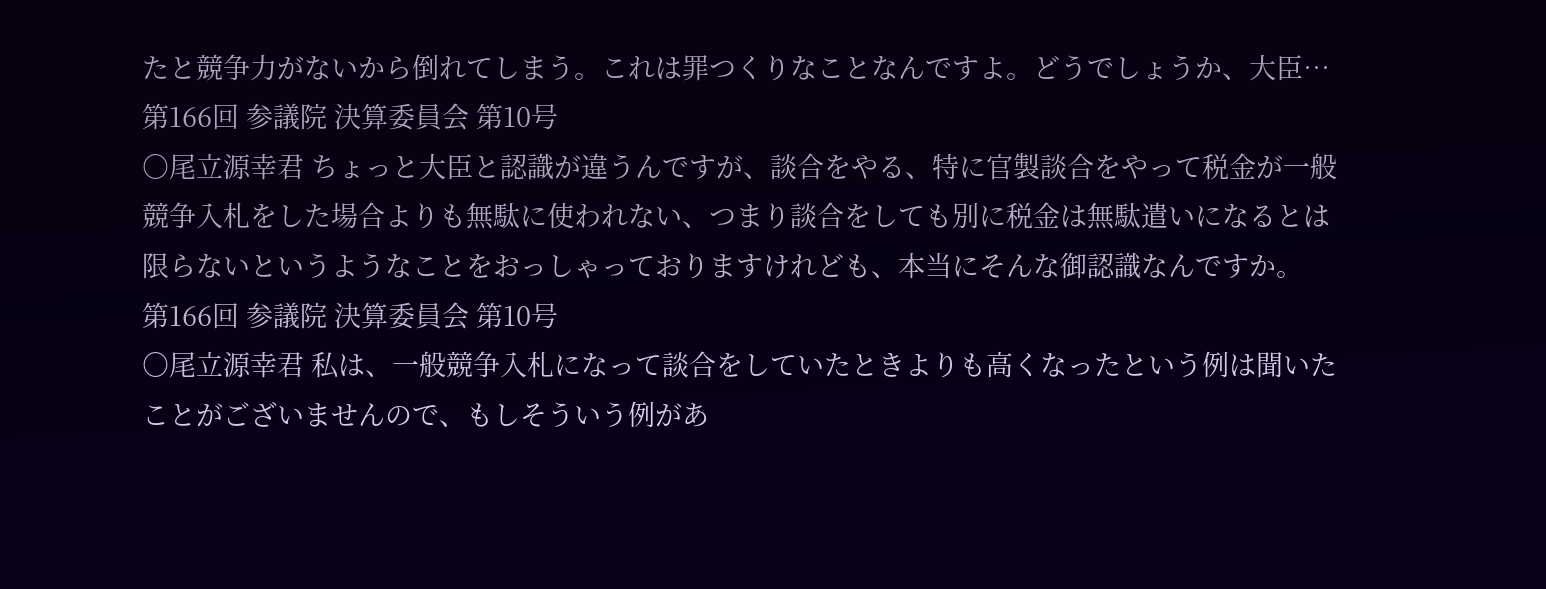たと競争力がないから倒れてしまう。これは罪つくりなことなんですよ。どうでしょうか、大臣…
第166回 参議院 決算委員会 第10号
○尾立源幸君 ちょっと大臣と認識が違うんですが、談合をやる、特に官製談合をやって税金が一般競争入札をした場合よりも無駄に使われない、つまり談合をしても別に税金は無駄遣いになるとは限らないというようなことをおっしゃっておりますけれども、本当にそんな御認識なんですか。
第166回 参議院 決算委員会 第10号
○尾立源幸君 私は、一般競争入札になって談合をしていたときよりも高くなったという例は聞いたことがございませんので、もしそういう例があ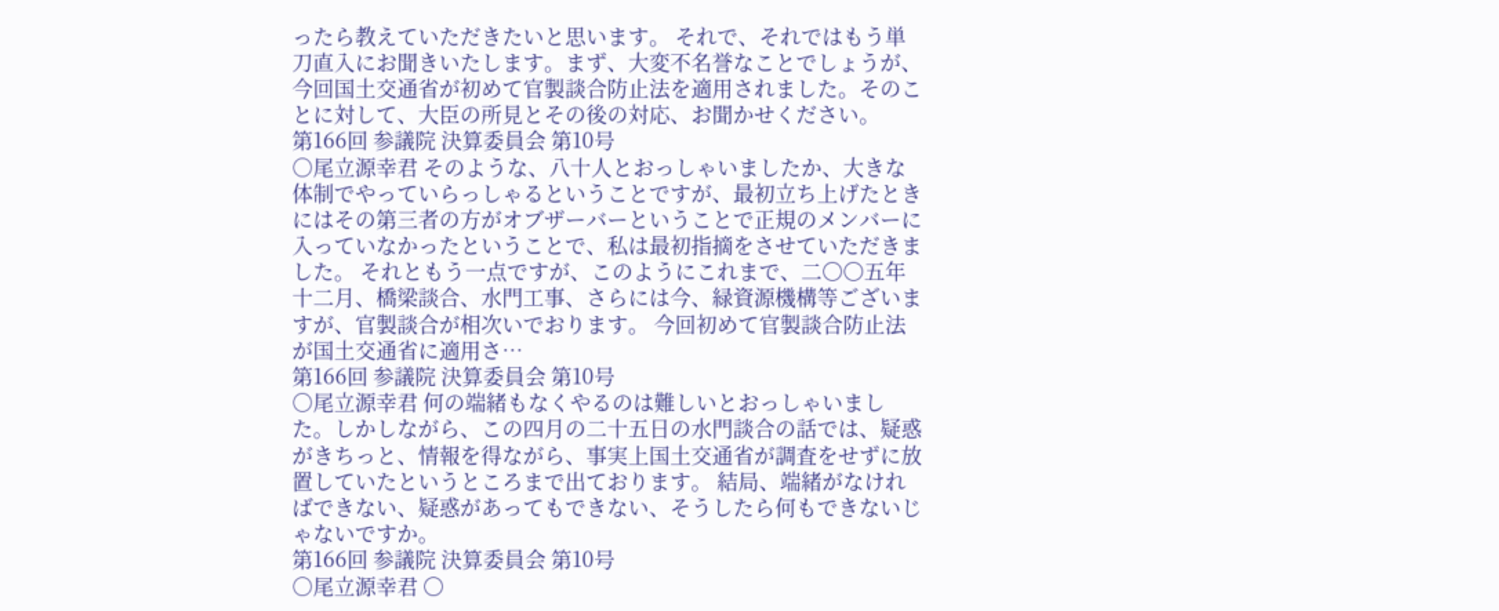ったら教えていただきたいと思います。 それで、それではもう単刀直入にお聞きいたします。まず、大変不名誉なことでしょうが、今回国土交通省が初めて官製談合防止法を適用されました。そのことに対して、大臣の所見とその後の対応、お聞かせください。
第166回 参議院 決算委員会 第10号
○尾立源幸君 そのような、八十人とおっしゃいましたか、大きな体制でやっていらっしゃるということですが、最初立ち上げたときにはその第三者の方がオブザーバーということで正規のメンバーに入っていなかったということで、私は最初指摘をさせていただきました。 それともう一点ですが、このようにこれまで、二〇〇五年十二月、橋梁談合、水門工事、さらには今、緑資源機構等ございますが、官製談合が相次いでおります。 今回初めて官製談合防止法が国土交通省に適用さ…
第166回 参議院 決算委員会 第10号
○尾立源幸君 何の端緒もなくやるのは難しいとおっしゃいました。しかしながら、この四月の二十五日の水門談合の話では、疑惑がきちっと、情報を得ながら、事実上国土交通省が調査をせずに放置していたというところまで出ております。 結局、端緒がなければできない、疑惑があってもできない、そうしたら何もできないじゃないですか。
第166回 参議院 決算委員会 第10号
○尾立源幸君 〇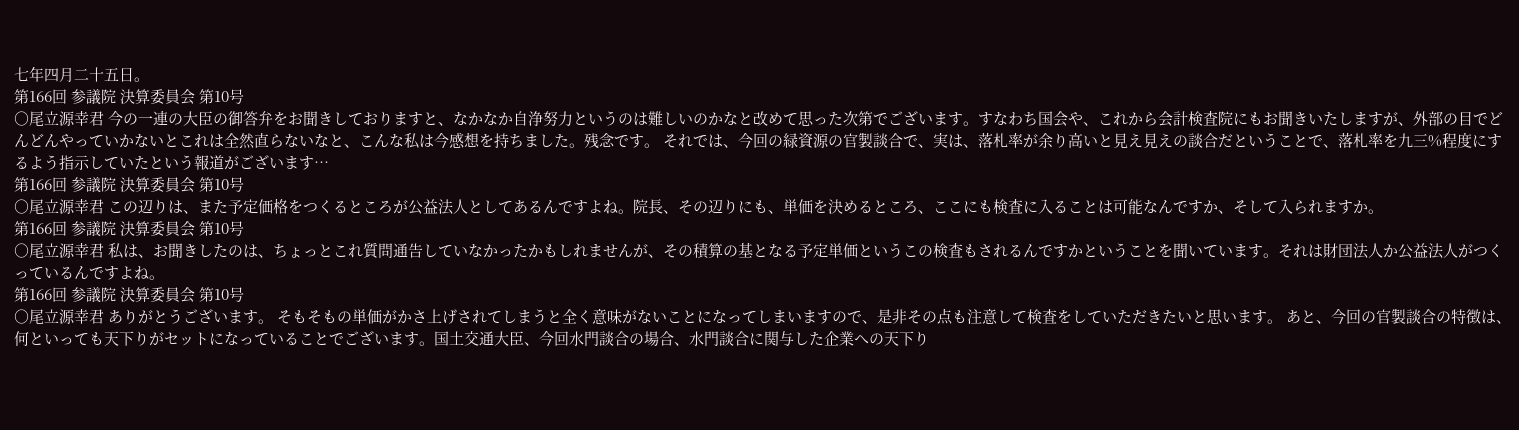七年四月二十五日。
第166回 参議院 決算委員会 第10号
○尾立源幸君 今の一連の大臣の御答弁をお聞きしておりますと、なかなか自浄努力というのは難しいのかなと改めて思った次第でございます。すなわち国会や、これから会計検査院にもお聞きいたしますが、外部の目でどんどんやっていかないとこれは全然直らないなと、こんな私は今感想を持ちました。残念です。 それでは、今回の緑資源の官製談合で、実は、落札率が余り高いと見え見えの談合だということで、落札率を九三%程度にするよう指示していたという報道がございます…
第166回 参議院 決算委員会 第10号
○尾立源幸君 この辺りは、また予定価格をつくるところが公益法人としてあるんですよね。院長、その辺りにも、単価を決めるところ、ここにも検査に入ることは可能なんですか、そして入られますか。
第166回 参議院 決算委員会 第10号
○尾立源幸君 私は、お聞きしたのは、ちょっとこれ質問通告していなかったかもしれませんが、その積算の基となる予定単価というこの検査もされるんですかということを聞いています。それは財団法人か公益法人がつくっているんですよね。
第166回 参議院 決算委員会 第10号
○尾立源幸君 ありがとうございます。 そもそもの単価がかさ上げされてしまうと全く意味がないことになってしまいますので、是非その点も注意して検査をしていただきたいと思います。 あと、今回の官製談合の特徴は、何といっても天下りがセットになっていることでございます。国土交通大臣、今回水門談合の場合、水門談合に関与した企業への天下り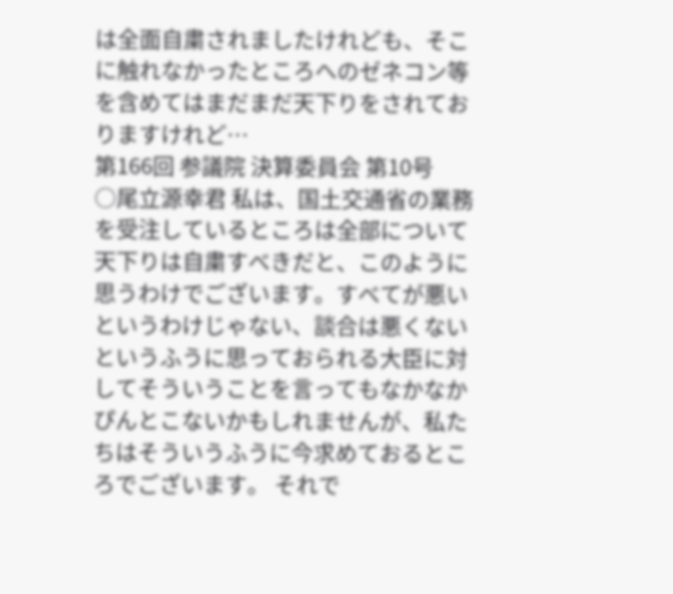は全面自粛されましたけれども、そこに触れなかったところへのゼネコン等を含めてはまだまだ天下りをされておりますけれど…
第166回 参議院 決算委員会 第10号
○尾立源幸君 私は、国土交通省の業務を受注しているところは全部について天下りは自粛すべきだと、このように思うわけでございます。すべてが悪いというわけじゃない、談合は悪くないというふうに思っておられる大臣に対してそういうことを言ってもなかなかぴんとこないかもしれませんが、私たちはそういうふうに今求めておるところでございます。 それで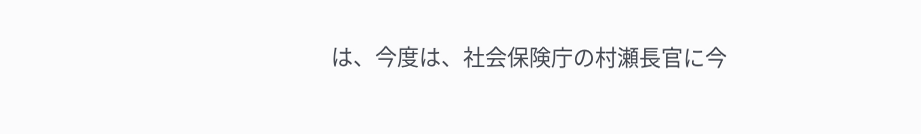は、今度は、社会保険庁の村瀬長官に今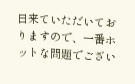日来ていただいておりますので、一番ホットな問題でござい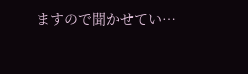ますので聞かせてい…